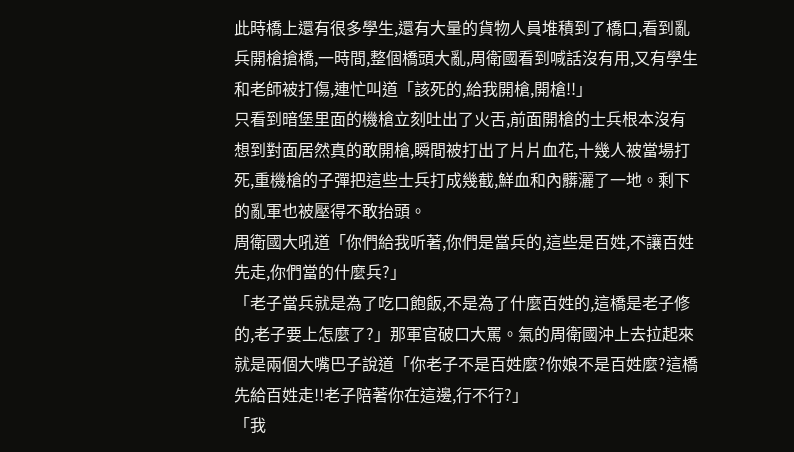此時橋上還有很多學生,還有大量的貨物人員堆積到了橋口,看到亂兵開槍搶橋,一時間,整個橋頭大亂,周衛國看到喊話沒有用,又有學生和老師被打傷,連忙叫道「該死的,給我開槍,開槍!!」
只看到暗堡里面的機槍立刻吐出了火舌,前面開槍的士兵根本沒有想到對面居然真的敢開槍,瞬間被打出了片片血花,十幾人被當場打死,重機槍的子彈把這些士兵打成幾截,鮮血和內髒灑了一地。剩下的亂軍也被壓得不敢抬頭。
周衛國大吼道「你們給我听著,你們是當兵的,這些是百姓,不讓百姓先走,你們當的什麼兵?」
「老子當兵就是為了吃口飽飯,不是為了什麼百姓的,這橋是老子修的,老子要上怎麼了?」那軍官破口大罵。氣的周衛國沖上去拉起來就是兩個大嘴巴子說道「你老子不是百姓麼?你娘不是百姓麼?這橋先給百姓走!!老子陪著你在這邊,行不行?」
「我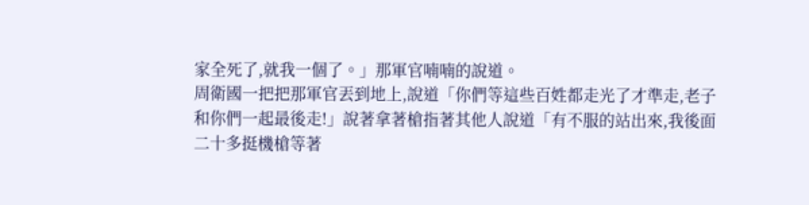家全死了,就我一個了。」那軍官喃喃的說道。
周衛國一把把那軍官丟到地上,說道「你們等這些百姓都走光了才準走,老子和你們一起最後走!」說著拿著槍指著其他人說道「有不服的站出來,我後面二十多挺機槍等著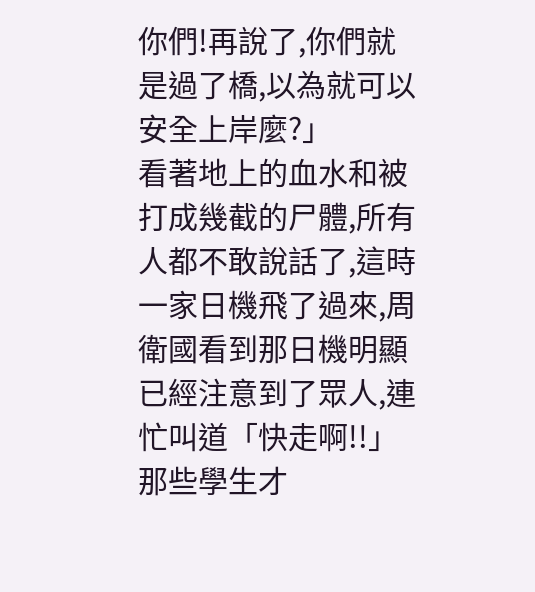你們!再說了,你們就是過了橋,以為就可以安全上岸麼?」
看著地上的血水和被打成幾截的尸體,所有人都不敢說話了,這時一家日機飛了過來,周衛國看到那日機明顯已經注意到了眾人,連忙叫道「快走啊!!」
那些學生才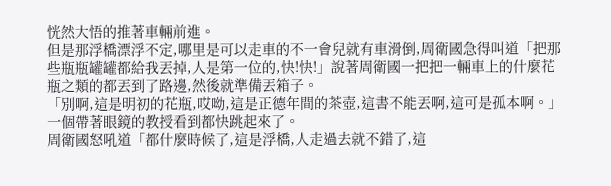恍然大悟的推著車輛前進。
但是那浮橋漂浮不定,哪里是可以走車的不一會兒就有車滑倒,周衛國急得叫道「把那些瓶瓶罐罐都給我丟掉,人是第一位的,快!快!」說著周衛國一把把一輛車上的什麼花瓶之類的都丟到了路邊,然後就準備丟箱子。
「別啊,這是明初的花瓶,哎呦,這是正德年間的茶壺,這書不能丟啊,這可是孤本啊。」一個帶著眼鏡的教授看到都快跳起來了。
周衛國怒吼道「都什麼時候了,這是浮橋,人走過去就不錯了,這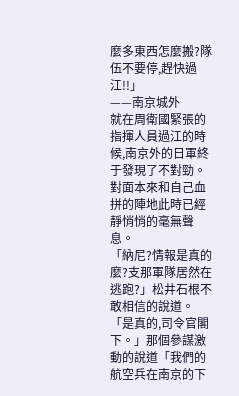麼多東西怎麼搬?隊伍不要停,趕快過江!!」
——南京城外
就在周衛國緊張的指揮人員過江的時候,南京外的日軍終于發現了不對勁。對面本來和自己血拼的陣地此時已經靜悄悄的毫無聲息。
「納尼?情報是真的麼?支那軍隊居然在逃跑?」松井石根不敢相信的說道。
「是真的,司令官閣下。」那個參謀激動的說道「我們的航空兵在南京的下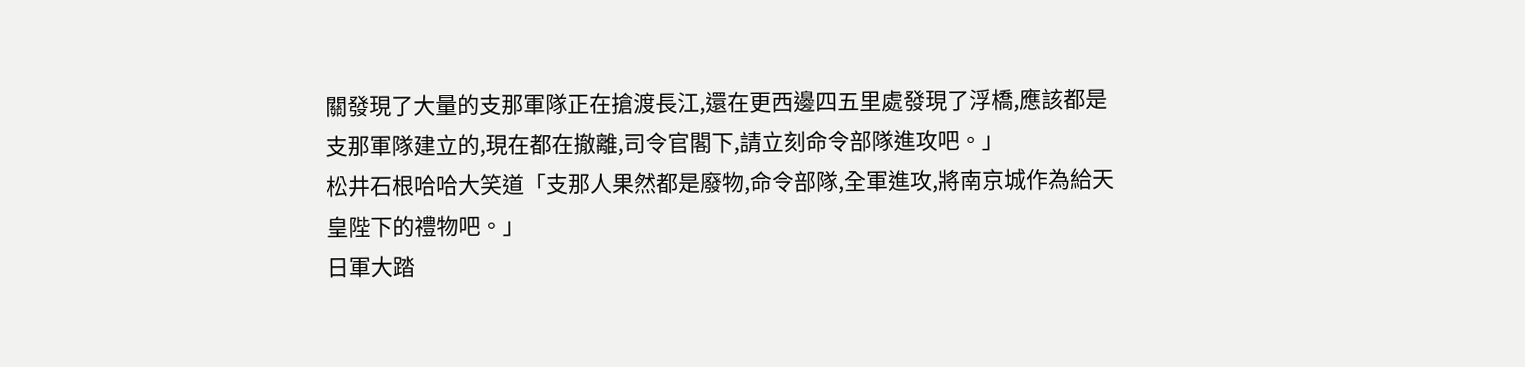關發現了大量的支那軍隊正在搶渡長江,還在更西邊四五里處發現了浮橋,應該都是支那軍隊建立的,現在都在撤離,司令官閣下,請立刻命令部隊進攻吧。」
松井石根哈哈大笑道「支那人果然都是廢物,命令部隊,全軍進攻,將南京城作為給天皇陛下的禮物吧。」
日軍大踏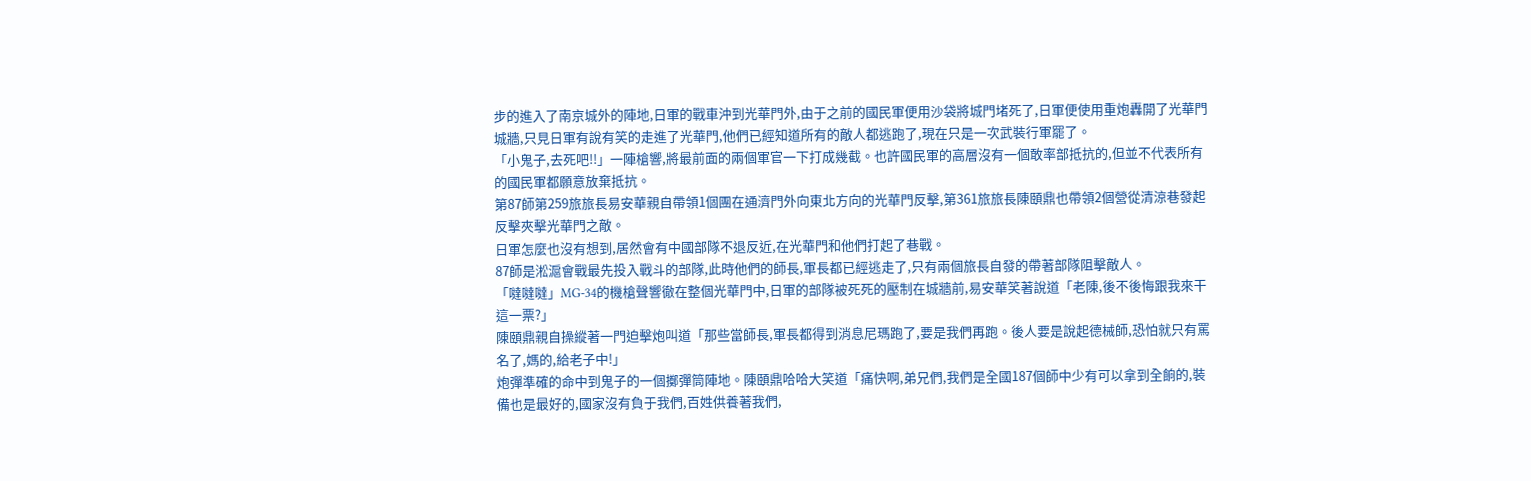步的進入了南京城外的陣地,日軍的戰車沖到光華門外,由于之前的國民軍便用沙袋將城門堵死了,日軍便使用重炮轟開了光華門城牆,只見日軍有說有笑的走進了光華門,他們已經知道所有的敵人都逃跑了,現在只是一次武裝行軍罷了。
「小鬼子,去死吧!!」一陣槍響,將最前面的兩個軍官一下打成幾截。也許國民軍的高層沒有一個敢率部抵抗的,但並不代表所有的國民軍都願意放棄抵抗。
第87師第259旅旅長易安華親自帶領1個團在通濟門外向東北方向的光華門反擊,第361旅旅長陳頤鼎也帶領2個營從清涼巷發起反擊夾擊光華門之敵。
日軍怎麼也沒有想到,居然會有中國部隊不退反近,在光華門和他們打起了巷戰。
87師是淞滬會戰最先投入戰斗的部隊,此時他們的師長,軍長都已經逃走了,只有兩個旅長自發的帶著部隊阻擊敵人。
「噠噠噠」MG-34的機槍聲響徹在整個光華門中,日軍的部隊被死死的壓制在城牆前,易安華笑著說道「老陳,後不後悔跟我來干這一票?」
陳頤鼎親自操縱著一門迫擊炮叫道「那些當師長,軍長都得到消息尼瑪跑了,要是我們再跑。後人要是說起德械師,恐怕就只有罵名了,媽的,給老子中!」
炮彈準確的命中到鬼子的一個擲彈筒陣地。陳頤鼎哈哈大笑道「痛快啊,弟兄們,我們是全國187個師中少有可以拿到全餉的,裝備也是最好的,國家沒有負于我們,百姓供養著我們,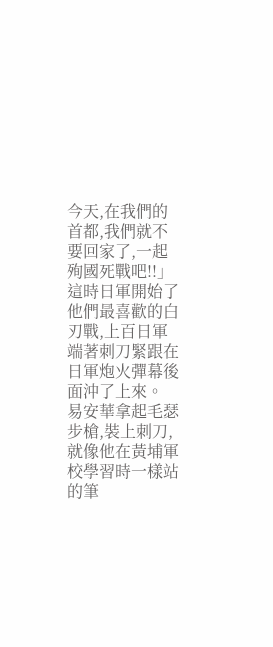今天,在我們的首都,我們就不要回家了,一起殉國死戰吧!!」
這時日軍開始了他們最喜歡的白刃戰,上百日軍端著刺刀緊跟在日軍炮火彈幕後面沖了上來。
易安華拿起毛瑟步槍,裝上刺刀,就像他在黃埔軍校學習時一樣站的筆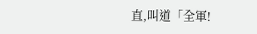直,叫道「全軍!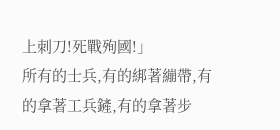上刺刀!死戰殉國!」
所有的士兵,有的綁著繃帶,有的拿著工兵鏟,有的拿著步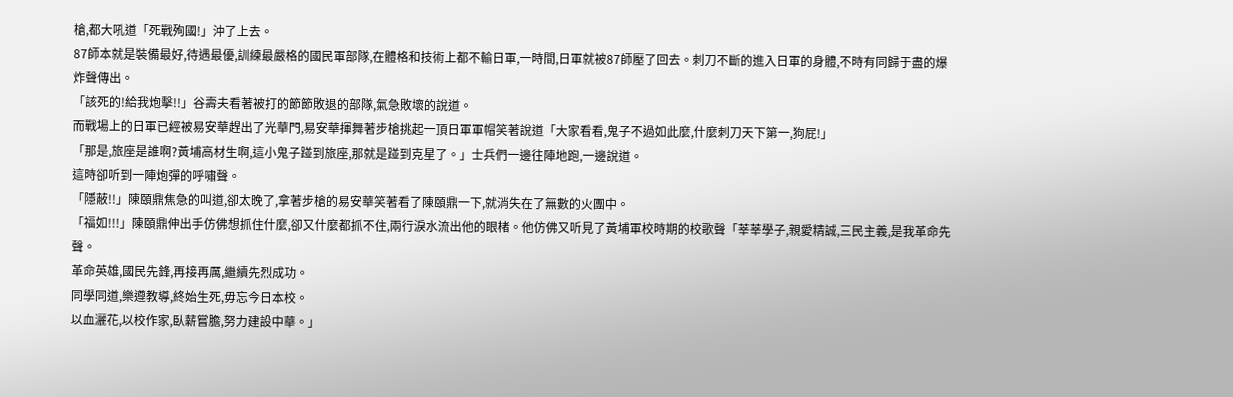槍,都大吼道「死戰殉國!」沖了上去。
87師本就是裝備最好,待遇最優,訓練最嚴格的國民軍部隊,在體格和技術上都不輸日軍,一時間,日軍就被87師壓了回去。刺刀不斷的進入日軍的身體,不時有同歸于盡的爆炸聲傳出。
「該死的!給我炮擊!!」谷壽夫看著被打的節節敗退的部隊,氣急敗壞的說道。
而戰場上的日軍已經被易安華趕出了光華門,易安華揮舞著步槍挑起一頂日軍軍帽笑著說道「大家看看,鬼子不過如此麼,什麼刺刀天下第一,狗屁!」
「那是,旅座是誰啊?黃埔高材生啊,這小鬼子踫到旅座,那就是踫到克星了。」士兵們一邊往陣地跑,一邊說道。
這時卻听到一陣炮彈的呼嘯聲。
「隱蔽!!」陳頤鼎焦急的叫道,卻太晚了,拿著步槍的易安華笑著看了陳頤鼎一下,就消失在了無數的火團中。
「福如!!!」陳頤鼎伸出手仿佛想抓住什麼,卻又什麼都抓不住,兩行淚水流出他的眼楮。他仿佛又听見了黃埔軍校時期的校歌聲「莘莘學子,親愛精誠,三民主義,是我革命先聲。
革命英雄,國民先鋒,再接再厲,繼續先烈成功。
同學同道,樂遵教導,終始生死,毋忘今日本校。
以血灑花,以校作家,臥薪嘗膽,努力建設中華。」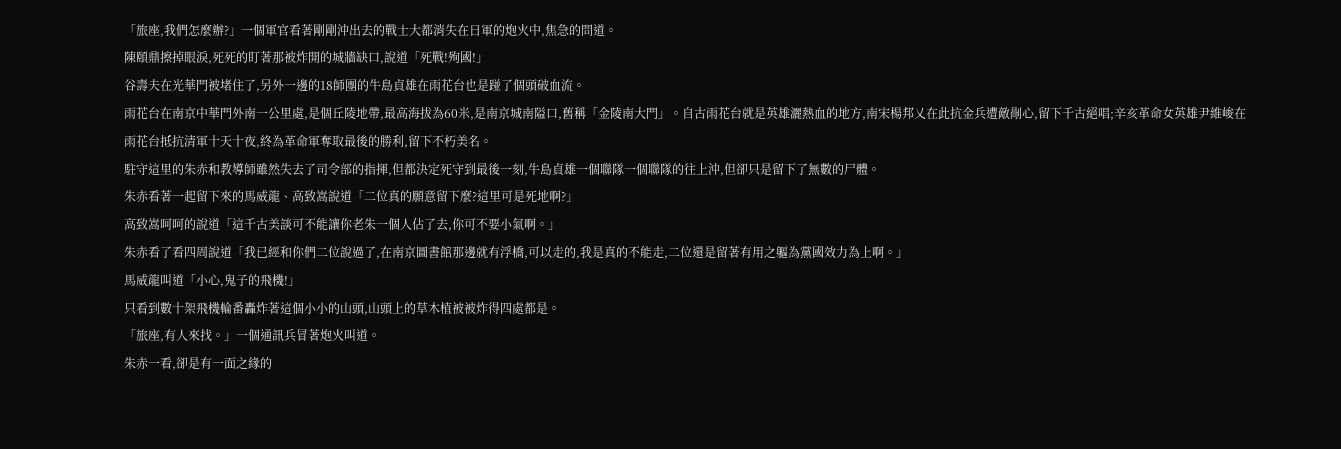「旅座,我們怎麼辦?」一個軍官看著剛剛沖出去的戰士大都消失在日軍的炮火中,焦急的問道。
陳頤鼎擦掉眼淚,死死的盯著那被炸開的城牆缺口,說道「死戰!殉國!」
谷壽夫在光華門被堵住了,另外一邊的18師團的牛島貞雄在雨花台也是踫了個頭破血流。
雨花台在南京中華門外南一公里處,是個丘陵地帶,最高海拔為60米,是南京城南隘口,舊稱「金陵南大門」。自古雨花台就是英雄灑熱血的地方,南宋楊邦乂在此抗金兵遭敵剮心,留下千古絕唱;辛亥革命女英雄尹維峻在雨花台抵抗清軍十天十夜,終為革命軍奪取最後的勝利,留下不朽美名。
駐守這里的朱赤和教導師雖然失去了司令部的指揮,但都決定死守到最後一刻,牛島貞雄一個聯隊一個聯隊的往上沖,但卻只是留下了無數的尸體。
朱赤看著一起留下來的馬威龍、高致嵩說道「二位真的願意留下麼?這里可是死地啊?」
高致嵩呵呵的說道「這千古美談可不能讓你老朱一個人佔了去,你可不要小氣啊。」
朱赤看了看四周說道「我已經和你們二位說過了,在南京圖書館那邊就有浮橋,可以走的,我是真的不能走,二位還是留著有用之軀為黨國效力為上啊。」
馬威龍叫道「小心,鬼子的飛機!」
只看到數十架飛機輪番轟炸著這個小小的山頭,山頭上的草木植被被炸得四處都是。
「旅座,有人來找。」一個通訊兵冒著炮火叫道。
朱赤一看,卻是有一面之緣的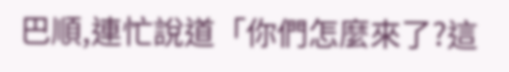巴順,連忙說道「你們怎麼來了?這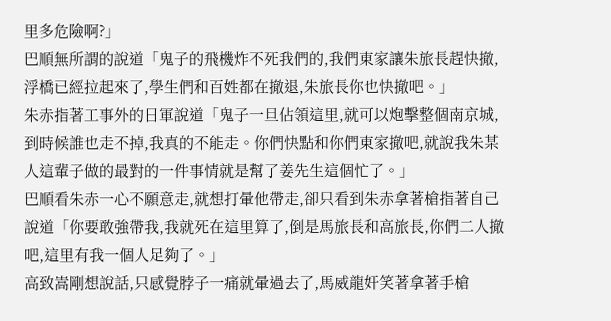里多危險啊?」
巴順無所謂的說道「鬼子的飛機炸不死我們的,我們東家讓朱旅長趕快撤,浮橋已經拉起來了,學生們和百姓都在撤退,朱旅長你也快撤吧。」
朱赤指著工事外的日軍說道「鬼子一旦佔領這里,就可以炮擊整個南京城,到時候誰也走不掉,我真的不能走。你們快點和你們東家撤吧,就說我朱某人這輩子做的最對的一件事情就是幫了姜先生這個忙了。」
巴順看朱赤一心不願意走,就想打暈他帶走,卻只看到朱赤拿著槍指著自己說道「你要敢強帶我,我就死在這里算了,倒是馬旅長和高旅長,你們二人撤吧,這里有我一個人足夠了。」
高致嵩剛想說話,只感覺脖子一痛就暈過去了,馬威龍奸笑著拿著手槍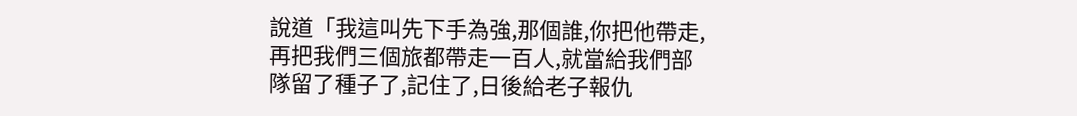說道「我這叫先下手為強,那個誰,你把他帶走,再把我們三個旅都帶走一百人,就當給我們部隊留了種子了,記住了,日後給老子報仇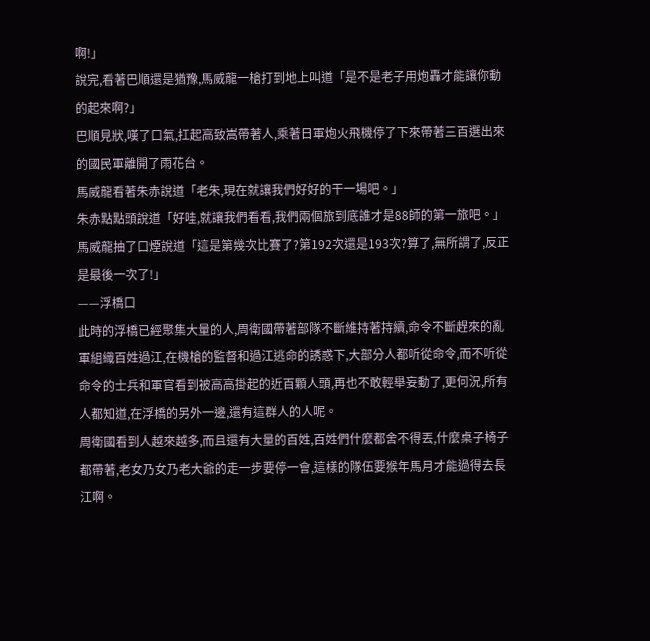啊!」
說完,看著巴順還是猶豫,馬威龍一槍打到地上叫道「是不是老子用炮轟才能讓你動的起來啊?」
巴順見狀,嘆了口氣,扛起高致嵩帶著人,乘著日軍炮火飛機停了下來帶著三百選出來的國民軍離開了雨花台。
馬威龍看著朱赤說道「老朱,現在就讓我們好好的干一場吧。」
朱赤點點頭說道「好哇,就讓我們看看,我們兩個旅到底誰才是88師的第一旅吧。」
馬威龍抽了口煙說道「這是第幾次比賽了?第192次還是193次?算了,無所謂了,反正是最後一次了!」
——浮橋口
此時的浮橋已經聚集大量的人,周衛國帶著部隊不斷維持著持續,命令不斷趕來的亂軍組織百姓過江,在機槍的監督和過江逃命的誘惑下,大部分人都听從命令,而不听從命令的士兵和軍官看到被高高掛起的近百顆人頭,再也不敢輕舉妄動了,更何況,所有人都知道,在浮橋的另外一邊,還有這群人的人呢。
周衛國看到人越來越多,而且還有大量的百姓,百姓們什麼都舍不得丟,什麼桌子椅子都帶著,老女乃女乃老大爺的走一步要停一會,這樣的隊伍要猴年馬月才能過得去長江啊。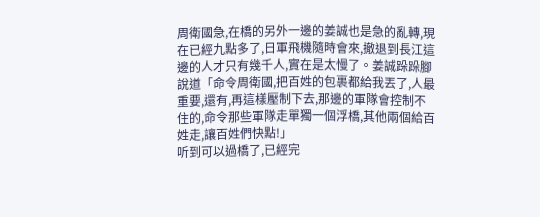周衛國急,在橋的另外一邊的姜誠也是急的亂轉,現在已經九點多了,日軍飛機隨時會來,撤退到長江這邊的人才只有幾千人,實在是太慢了。姜誠跺跺腳說道「命令周衛國,把百姓的包裹都給我丟了,人最重要,還有,再這樣壓制下去,那邊的軍隊會控制不住的,命令那些軍隊走單獨一個浮橋,其他兩個給百姓走,讓百姓們快點!」
听到可以過橋了,已經完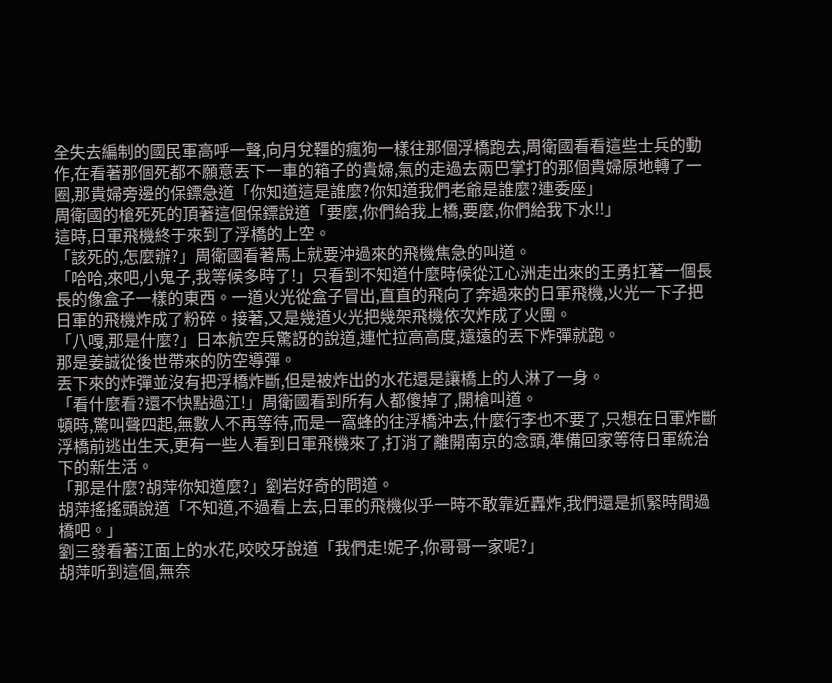全失去編制的國民軍高呼一聲,向月兌韁的瘋狗一樣往那個浮橋跑去,周衛國看看這些士兵的動作,在看著那個死都不願意丟下一車的箱子的貴婦,氣的走過去兩巴掌打的那個貴婦原地轉了一圈,那貴婦旁邊的保鏢急道「你知道這是誰麼?你知道我們老爺是誰麼?連委座」
周衛國的槍死死的頂著這個保鏢說道「要麼,你們給我上橋,要麼,你們給我下水!!」
這時,日軍飛機終于來到了浮橋的上空。
「該死的,怎麼辦?」周衛國看著馬上就要沖過來的飛機焦急的叫道。
「哈哈,來吧,小鬼子,我等候多時了!」只看到不知道什麼時候從江心洲走出來的王勇扛著一個長長的像盒子一樣的東西。一道火光從盒子冒出,直直的飛向了奔過來的日軍飛機,火光一下子把日軍的飛機炸成了粉碎。接著,又是幾道火光把幾架飛機依次炸成了火團。
「八嘎,那是什麼?」日本航空兵驚訝的說道,連忙拉高高度,遠遠的丟下炸彈就跑。
那是姜誠從後世帶來的防空導彈。
丟下來的炸彈並沒有把浮橋炸斷,但是被炸出的水花還是讓橋上的人淋了一身。
「看什麼看?還不快點過江!」周衛國看到所有人都傻掉了,開槍叫道。
頓時,驚叫聲四起,無數人不再等待,而是一窩蜂的往浮橋沖去,什麼行李也不要了,只想在日軍炸斷浮橋前逃出生天,更有一些人看到日軍飛機來了,打消了離開南京的念頭,準備回家等待日軍統治下的新生活。
「那是什麼?胡萍你知道麼?」劉岩好奇的問道。
胡萍搖搖頭說道「不知道,不過看上去,日軍的飛機似乎一時不敢靠近轟炸,我們還是抓緊時間過橋吧。」
劉三發看著江面上的水花,咬咬牙說道「我們走!妮子,你哥哥一家呢?」
胡萍听到這個,無奈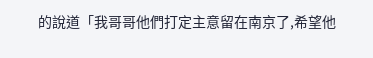的說道「我哥哥他們打定主意留在南京了,希望他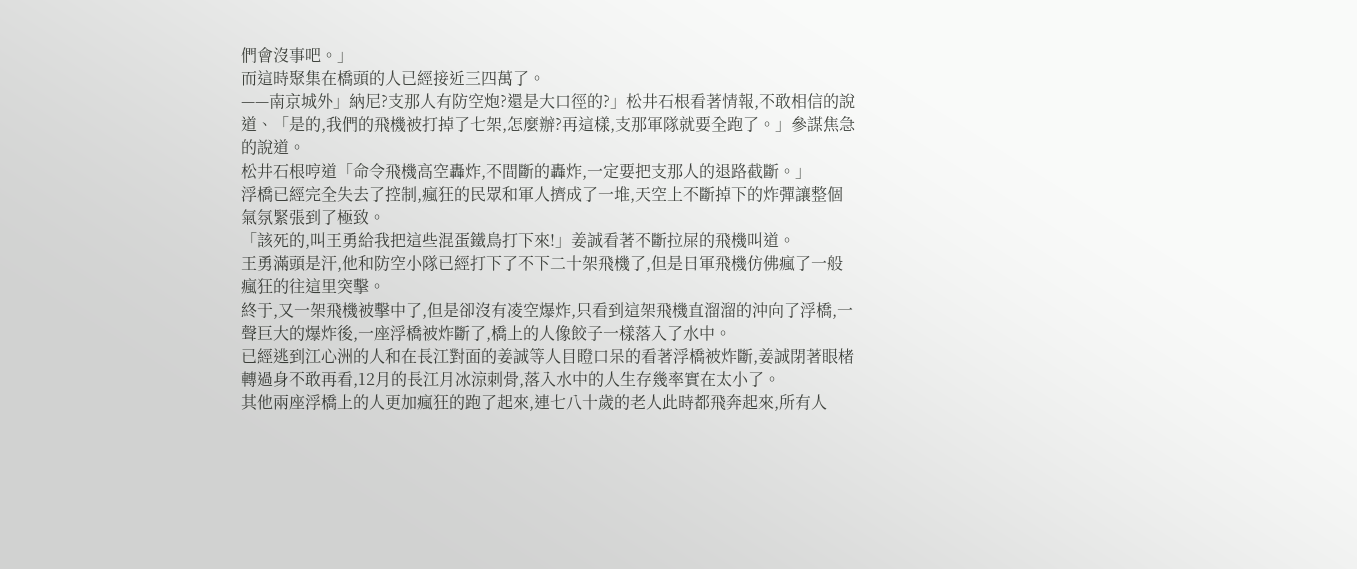們會沒事吧。」
而這時聚集在橋頭的人已經接近三四萬了。
——南京城外」納尼?支那人有防空炮?還是大口徑的?」松井石根看著情報,不敢相信的說道、「是的,我們的飛機被打掉了七架,怎麼辦?再這樣,支那軍隊就要全跑了。」參謀焦急的說道。
松井石根哼道「命令飛機高空轟炸,不間斷的轟炸,一定要把支那人的退路截斷。」
浮橋已經完全失去了控制,瘋狂的民眾和軍人擠成了一堆,天空上不斷掉下的炸彈讓整個氣氛緊張到了極致。
「該死的,叫王勇給我把這些混蛋鐵鳥打下來!」姜誠看著不斷拉屎的飛機叫道。
王勇滿頭是汗,他和防空小隊已經打下了不下二十架飛機了,但是日軍飛機仿佛瘋了一般瘋狂的往這里突擊。
終于,又一架飛機被擊中了,但是卻沒有凌空爆炸,只看到這架飛機直溜溜的沖向了浮橋,一聲巨大的爆炸後,一座浮橋被炸斷了,橋上的人像餃子一樣落入了水中。
已經逃到江心洲的人和在長江對面的姜誠等人目瞪口呆的看著浮橋被炸斷,姜誠閉著眼楮轉過身不敢再看,12月的長江月冰涼刺骨,落入水中的人生存幾率實在太小了。
其他兩座浮橋上的人更加瘋狂的跑了起來,連七八十歲的老人此時都飛奔起來,所有人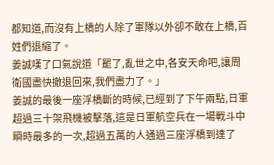都知道,而沒有上橋的人除了軍隊以外卻不敢在上橋,百姓們退縮了。
姜誠嘆了口氣說道「罷了,亂世之中,各安天命吧,讓周衛國盡快撤退回來,我們盡力了。」
姜誠的最後一座浮橋斷的時候,已經到了下午兩點,日軍超過三十架飛機被擊落,這是日軍航空兵在一場戰斗中瞬時最多的一次,超過五萬的人通過三座浮橋到達了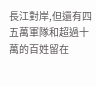長江對岸,但還有四五萬軍隊和超過十萬的百姓留在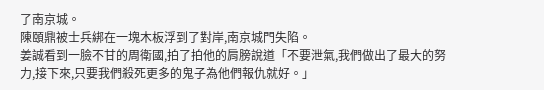了南京城。
陳頤鼎被士兵綁在一塊木板浮到了對岸,南京城門失陷。
姜誠看到一臉不甘的周衛國,拍了拍他的肩膀說道「不要泄氣,我們做出了最大的努力,接下來,只要我們殺死更多的鬼子為他們報仇就好。」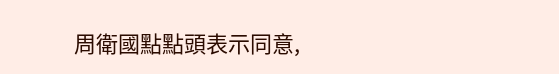周衛國點點頭表示同意,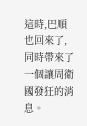這時,巴順也回來了,同時帶來了一個讓周衛國發狂的消息。